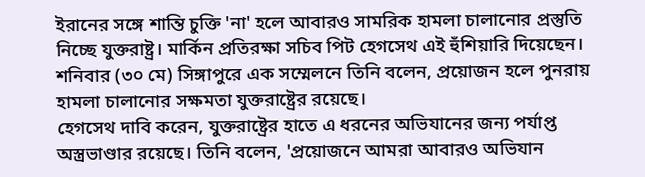ইরানের সঙ্গে শান্তি চুক্তি 'না' হলে আবারও সামরিক হামলা চালানোর প্রস্তুতি নিচ্ছে যুক্তরাষ্ট্র। মার্কিন প্রতিরক্ষা সচিব পিট হেগসেথ এই হুঁশিয়ারি দিয়েছেন। শনিবার (৩০ মে) সিঙ্গাপুরে এক সম্মেলনে তিনি বলেন, প্রয়োজন হলে পুনরায় হামলা চালানোর সক্ষমতা যুক্তরাষ্ট্রের রয়েছে।
হেগসেথ দাবি করেন, যুক্তরাষ্ট্রের হাতে এ ধরনের অভিযানের জন্য পর্যাপ্ত অস্ত্রভাণ্ডার রয়েছে। তিনি বলেন, 'প্রয়োজনে আমরা আবারও অভিযান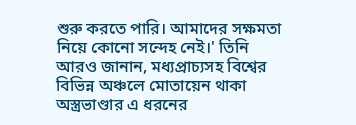শুরু করতে পারি। আমাদের সক্ষমতা নিয়ে কোনো সন্দেহ নেই।' তিনি আরও জানান, মধ্যপ্রাচ্যসহ বিশ্বের বিভিন্ন অঞ্চলে মোতায়েন থাকা অস্ত্রভাণ্ডার এ ধরনের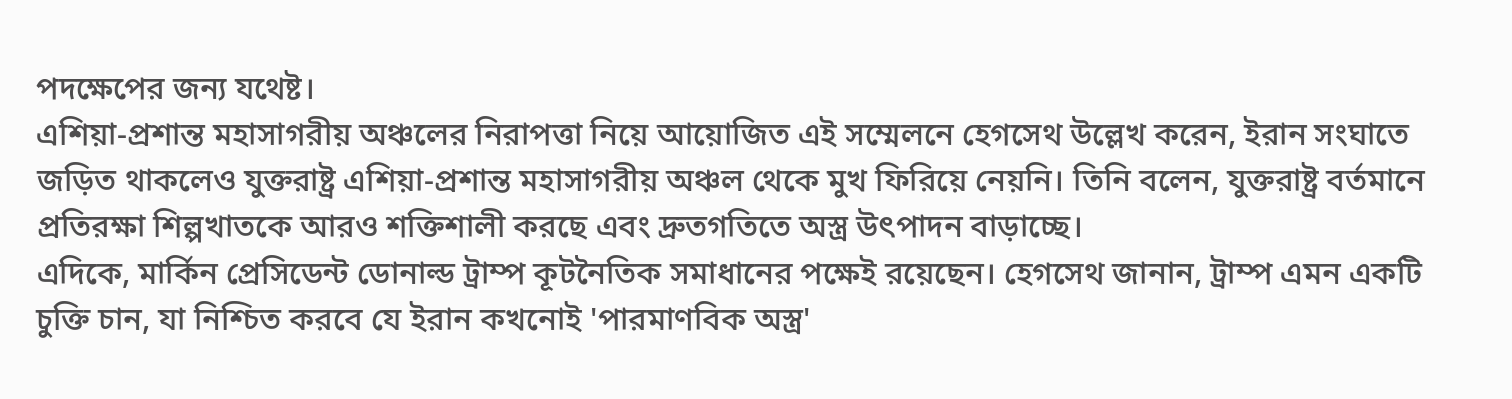পদক্ষেপের জন্য যথেষ্ট।
এশিয়া-প্রশান্ত মহাসাগরীয় অঞ্চলের নিরাপত্তা নিয়ে আয়োজিত এই সম্মেলনে হেগসেথ উল্লেখ করেন, ইরান সংঘাতে জড়িত থাকলেও যুক্তরাষ্ট্র এশিয়া-প্রশান্ত মহাসাগরীয় অঞ্চল থেকে মুখ ফিরিয়ে নেয়নি। তিনি বলেন, যুক্তরাষ্ট্র বর্তমানে প্রতিরক্ষা শিল্পখাতকে আরও শক্তিশালী করছে এবং দ্রুতগতিতে অস্ত্র উৎপাদন বাড়াচ্ছে।
এদিকে, মার্কিন প্রেসিডেন্ট ডোনাল্ড ট্রাম্প কূটনৈতিক সমাধানের পক্ষেই রয়েছেন। হেগসেথ জানান, ট্রাম্প এমন একটি চুক্তি চান, যা নিশ্চিত করবে যে ইরান কখনোই 'পারমাণবিক অস্ত্র'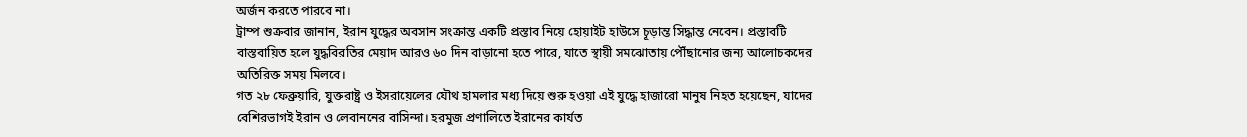অর্জন করতে পারবে না।
ট্রাম্প শুক্রবার জানান, ইরান যুদ্ধের অবসান সংক্রান্ত একটি প্রস্তাব নিয়ে হোয়াইট হাউসে চূড়ান্ত সিদ্ধান্ত নেবেন। প্রস্তাবটি বাস্তবায়িত হলে যুদ্ধবিরতির মেয়াদ আরও ৬০ দিন বাড়ানো হতে পারে, যাতে স্থায়ী সমঝোতায় পৌঁছানোর জন্য আলোচকদের অতিরিক্ত সময় মিলবে।
গত ২৮ ফেব্রুয়ারি, যুক্তরাষ্ট্র ও ইসরায়েলের যৌথ হামলার মধ্য দিয়ে শুরু হওয়া এই যুদ্ধে হাজারো মানুষ নিহত হয়েছেন, যাদের বেশিরভাগই ইরান ও লেবাননের বাসিন্দা। হরমুজ প্রণালিতে ইরানের কার্যত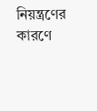নিয়ন্ত্রণের কারণে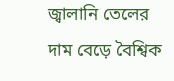জ্বালানি তেলের দাম বেড়ে বৈশ্বিক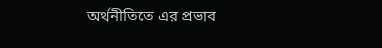অর্থনীতিতে এর প্রভাব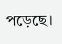পড়েছে।